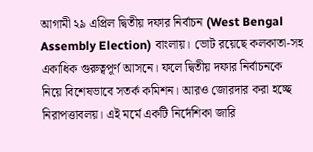আগামী ২৯ এপ্রিল দ্বিতীয় দফার নির্বাচন (West Bengal Assembly Election) বাংলায়। ভোট রয়েছে কলকাতা-সহ একাধিক গুরুত্বপূর্ণ আসনে। ফলে দ্বিতীয় দফার নির্বাচনকে নিয়ে বিশেষভাবে সতর্ক কমিশন। আরও জোরদার করা হচ্ছে নিরাপত্তাবলয়। এই মর্মে একটি নির্দেশিকা জারি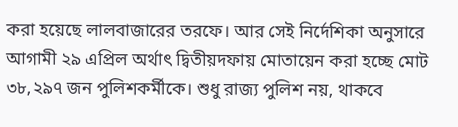করা হয়েছে লালবাজারের তরফে। আর সেই নির্দেশিকা অনুসারে আগামী ২৯ এপ্রিল অর্থাৎ দ্বিতীয়দফায় মোতায়েন করা হচ্ছে মোট ৩৮,২৯৭ জন পুলিশকর্মীকে। শুধু রাজ্য পুলিশ নয়, থাকবে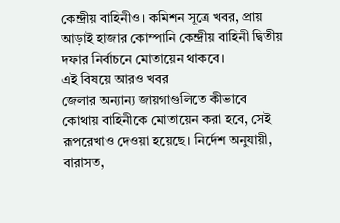কেন্দ্রীয় বাহিনীও। কমিশন সূত্রে খবর, প্রায় আড়াই হাজার কোম্পানি কেন্দ্রীয় বাহিনী দ্বিতীয় দফার নির্বাচনে মোতায়েন থাকবে।
এই বিষয়ে আরও খবর
জেলার অন্যান্য জায়গাগুলিতে কীভাবে কোথায় বাহিনীকে মোতায়েন করা হবে, সেই রূপরেখাও দেওয়া হয়েছে। নির্দেশ অনুযায়ী, বারাসত,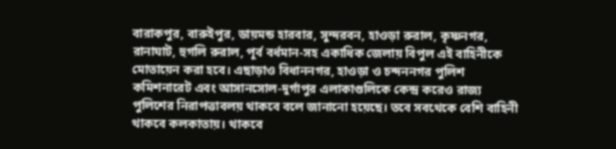বারাকপুর, বারুইপুর, ডায়মন্ড হারবার, সুন্দরবন, হাওড়া রুরাল, কৃষ্ণনগর, রানাঘাট, হুগলি রুরাল, পূর্ব বর্ধমান-সহ একাধিক জেলায় বিপুল এই বাহিনীকে মোতায়েন করা হবে। এছাড়াও বিধাননগর, হাওড়া ও চন্দননগর পুলিশ কমিশনারেট এবং আসানসোল-দুর্গাপুর এলাকাগুলিকে কেন্দ্র করেও রাজ্য পুলিশের নিরাপত্তাবলয় থাকবে বলে জানানো হয়েছে। তবে সবথেকে বেশি বাহিনী থাকবে কলকাতায়। থাকবে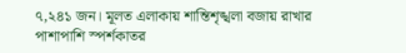৭,২৪১ জন। মূলত এলাকায় শান্তিশৃঙ্খলা বজায় রাখার পাশাপাশি স্পর্শকাতর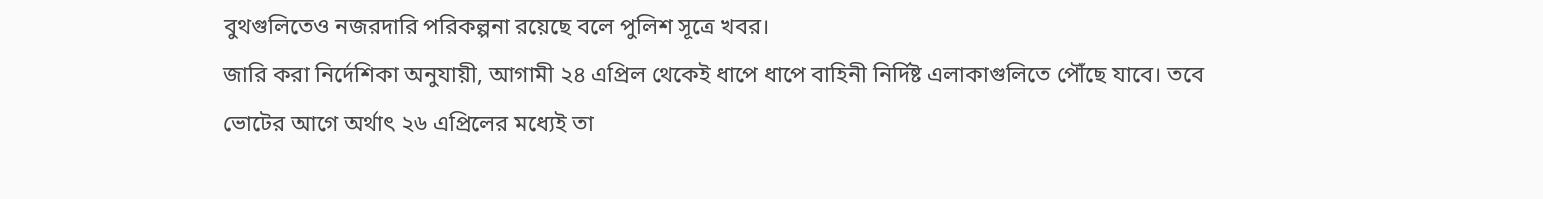বুথগুলিতেও নজরদারি পরিকল্পনা রয়েছে বলে পুলিশ সূত্রে খবর।
জারি করা নির্দেশিকা অনুযায়ী, আগামী ২৪ এপ্রিল থেকেই ধাপে ধাপে বাহিনী নির্দিষ্ট এলাকাগুলিতে পৌঁছে যাবে। তবে ভোটের আগে অর্থাৎ ২৬ এপ্রিলের মধ্যেই তা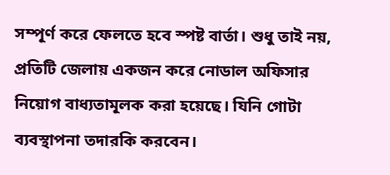সম্পূর্ণ করে ফেলতে হবে স্পষ্ট বার্তা। শুধু তাই নয়, প্রতিটি জেলায় একজন করে নোডাল অফিসার নিয়োগ বাধ্যতামূলক করা হয়েছে। যিনি গোটা ব্যবস্থাপনা তদারকি করবেন।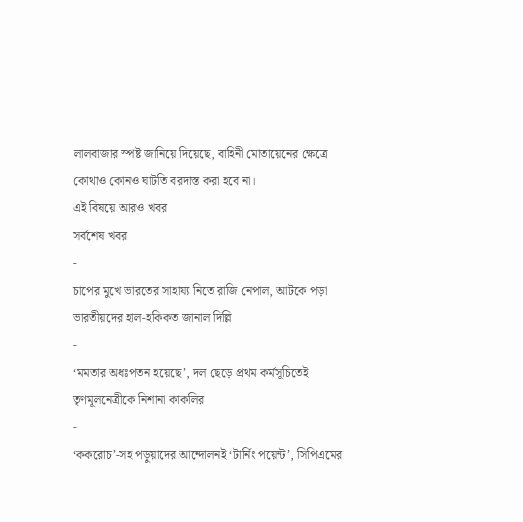লালবাজার স্পষ্ট জানিয়ে দিয়েছে, বাহিনী মোতায়েনের ক্ষেত্রে কোথাও কোনও ঘাটতি বরদাস্ত করা হবে না।
এই বিষয়ে আরও খবর
সর্বশেষ খবর
-
চাপের মুখে ভারতের সাহায্য নিতে রাজি নেপাল, আটকে পড়া ভারতীয়দের হাল-হকিকত জানাল দিল্লি
-
‘মমতার অধঃপতন হয়েছে’, দল ছেড়ে প্রথম কর্মসূচিতেই তৃণমূলনেত্রীকে নিশানা কাকলির
-
‘ককরোচ’-সহ পড়ুয়াদের আন্দোলনই ‘টার্নিং পয়েন্ট’, সিপিএমের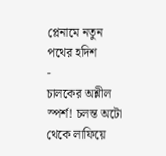প্লেনামে নতুন পথের হদিশ
-
চালকের অশ্লীল স্পর্শ! চলন্ত অটো থেকে লাফিয়ে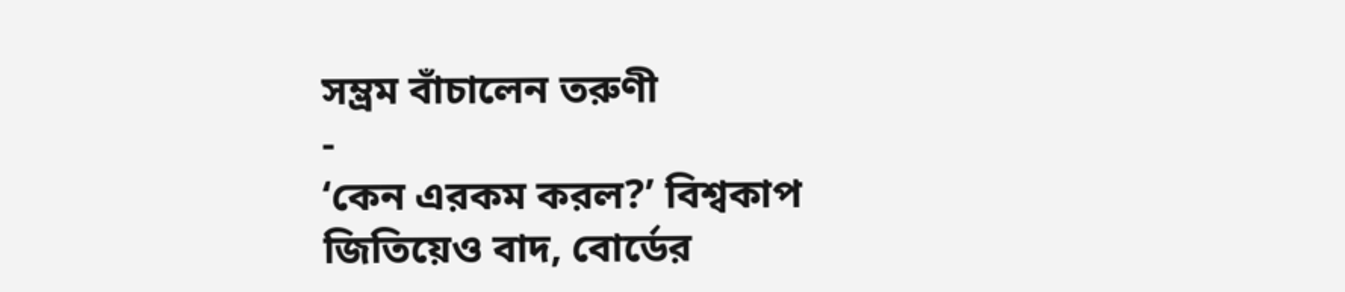সম্ভ্রম বাঁচালেন তরুণী
-
‘কেন এরকম করল?’ বিশ্বকাপ জিতিয়েও বাদ, বোর্ডের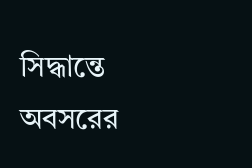সিদ্ধান্তে অবসরের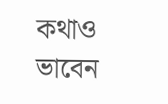কথাও ভাবেন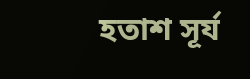হতাশ সূর্য